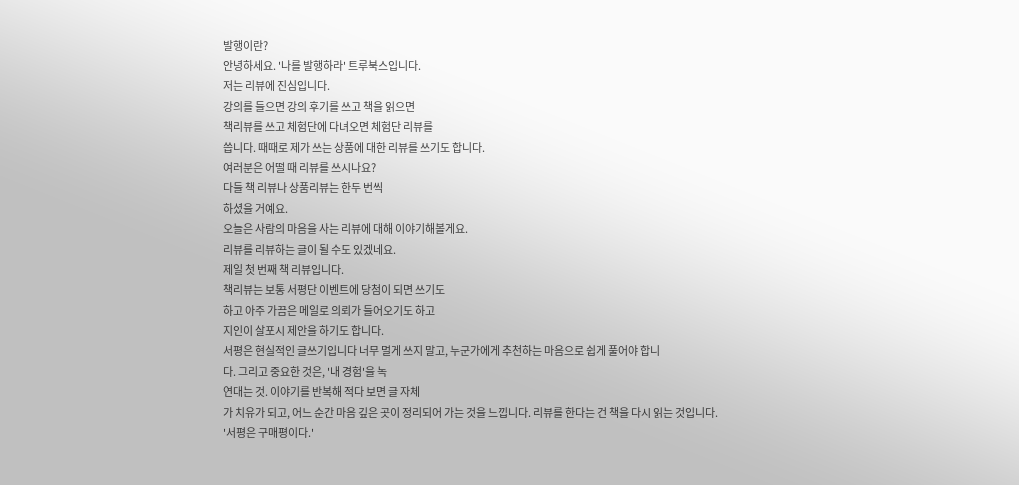발행이란?
안녕하세요. '나를 발행하라' 트루북스입니다.
저는 리뷰에 진심입니다.
강의를 들으면 강의 후기를 쓰고 책을 읽으면
책리뷰를 쓰고 체험단에 다녀오면 체험단 리뷰를
씁니다. 때때로 제가 쓰는 상품에 대한 리뷰를 쓰기도 합니다.
여러분은 어떨 때 리뷰를 쓰시나요?
다들 책 리뷰나 상품리뷰는 한두 번씩
하셨을 거예요.
오늘은 사람의 마음을 사는 리뷰에 대해 이야기해볼게요.
리뷰를 리뷰하는 글이 될 수도 있겠네요.
제일 첫 번째 책 리뷰입니다.
책리뷰는 보통 서평단 이벤트에 당첨이 되면 쓰기도
하고 아주 가끔은 메일로 의뢰가 들어오기도 하고
지인이 살포시 제안을 하기도 합니다.
서평은 현실적인 글쓰기입니다 너무 멀게 쓰지 말고, 누군가에게 추천하는 마음으로 쉽게 풀어야 합니
다. 그리고 중요한 것은, '내 경험'을 녹
연대는 것. 이야기를 반복해 적다 보면 글 자체
가 치유가 되고, 어느 순간 마음 깊은 곳이 정리되어 가는 것을 느낍니다. 리뷰를 한다는 건 책을 다시 읽는 것입니다.
'서평은 구매평이다.'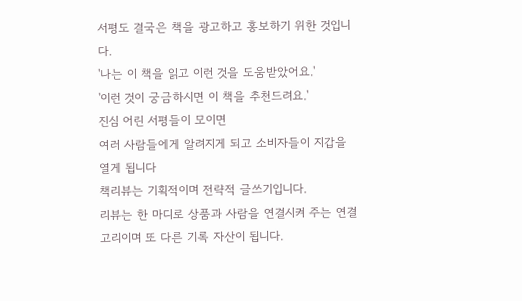서평도 결국은 책을 광고하고 홍보하기 위한 것입니다.
'나는 이 책을 읽고 이런 것을 도움받았어요.'
'이런 것이 궁금하시면 이 책을 추천드려요.'
진심 어린 서평들이 모이면
여러 사람들에게 알려지게 되고 소비자들이 지갑을 열게 됩니다
책리뷰는 기획적이며 전략적 글쓰기입니다.
리뷰는 한 마디로 상품과 사람을 연결시켜 주는 연결 고리이며 또 다른 기록 자산이 됩니다.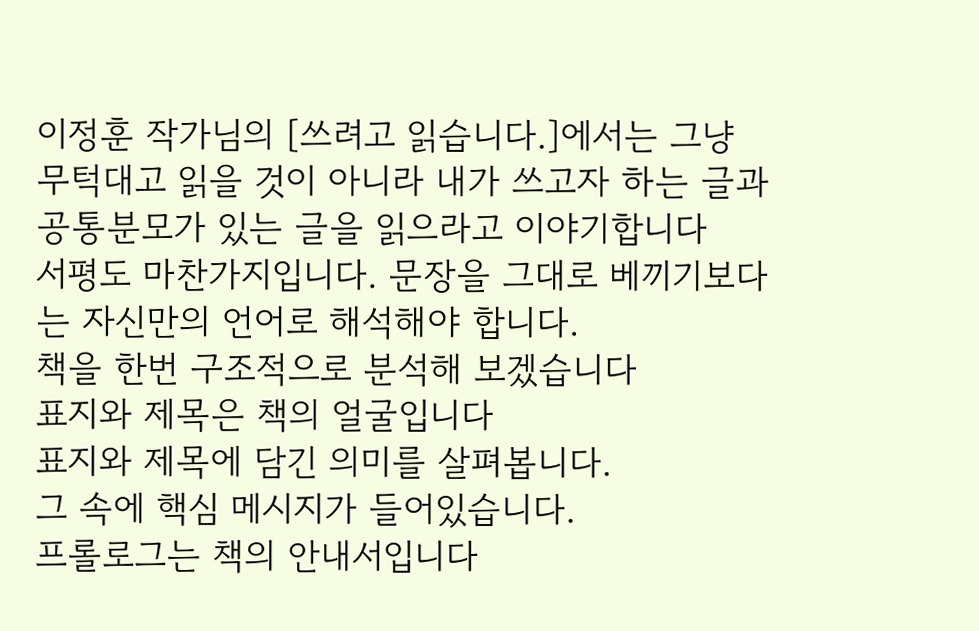이정훈 작가님의 [쓰려고 읽습니다.]에서는 그냥 무턱대고 읽을 것이 아니라 내가 쓰고자 하는 글과 공통분모가 있는 글을 읽으라고 이야기합니다
서평도 마찬가지입니다. 문장을 그대로 베끼기보다는 자신만의 언어로 해석해야 합니다.
책을 한번 구조적으로 분석해 보겠습니다
표지와 제목은 책의 얼굴입니다
표지와 제목에 담긴 의미를 살펴봅니다.
그 속에 핵심 메시지가 들어있습니다.
프롤로그는 책의 안내서입니다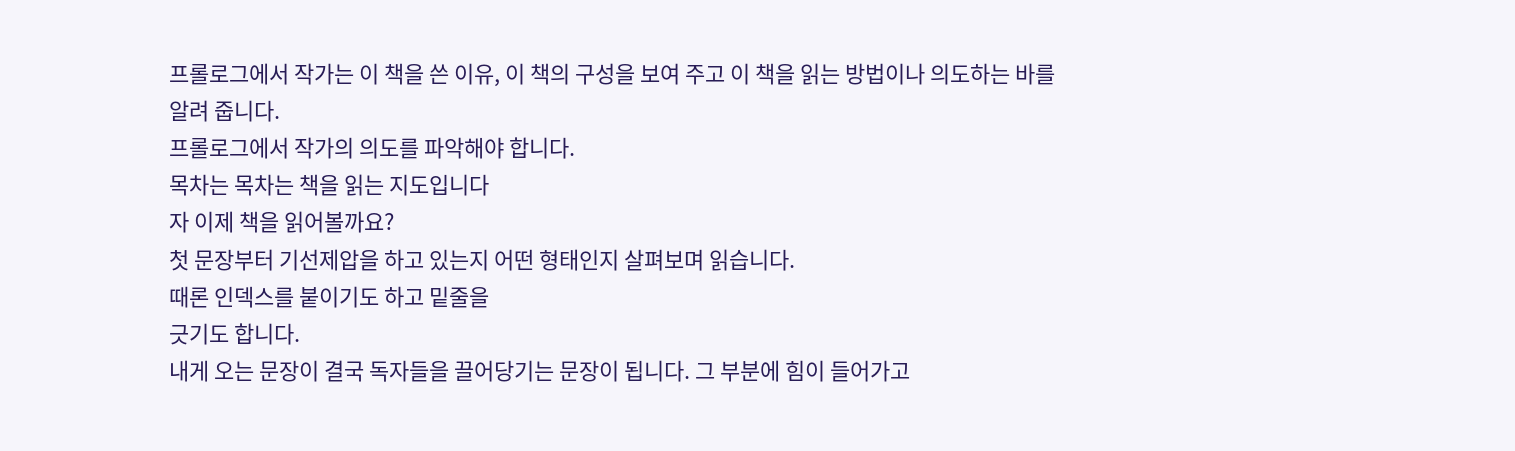프롤로그에서 작가는 이 책을 쓴 이유, 이 책의 구성을 보여 주고 이 책을 읽는 방법이나 의도하는 바를 알려 줍니다.
프롤로그에서 작가의 의도를 파악해야 합니다.
목차는 목차는 책을 읽는 지도입니다
자 이제 책을 읽어볼까요?
첫 문장부터 기선제압을 하고 있는지 어떤 형태인지 살펴보며 읽습니다.
때론 인덱스를 붙이기도 하고 밑줄을
긋기도 합니다.
내게 오는 문장이 결국 독자들을 끌어당기는 문장이 됩니다. 그 부분에 힘이 들어가고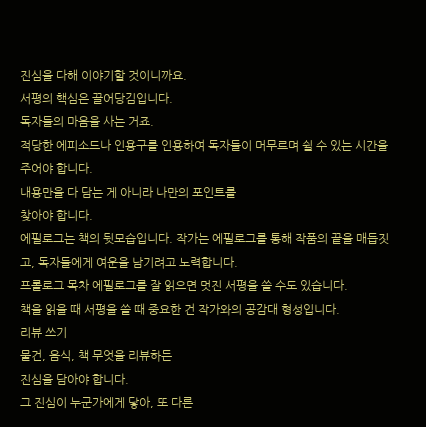진심을 다해 이야기할 것이니까요.
서평의 핵심은 끌어당김입니다.
독자들의 마음을 사는 거죠.
적당한 에피소드나 인용구를 인용하여 독자들이 머무르며 쉴 수 있는 시간을 주어야 합니다.
내용만을 다 담는 게 아니라 나만의 포인트를
찾아야 합니다.
에필로그는 책의 뒷모습입니다. 작가는 에필로그를 통해 작품의 끝을 매듭짓고, 독자들에게 여운을 남기려고 노력합니다.
프롤로그 목차 에필로그를 잘 읽으면 멋진 서평을 쓸 수도 있습니다.
책을 읽을 때 서평을 쓸 때 중요한 건 작가와의 공감대 형성입니다.
리뷰 쓰기
물건, 음식, 책 무엇을 리뷰하든
진심을 담아야 합니다.
그 진심이 누군가에게 닿아, 또 다른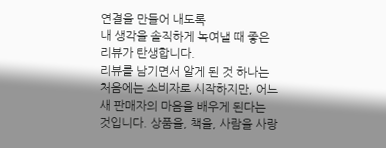연결을 만들어 내도록
내 생각을 솔직하게 녹여낼 때 좋은
리뷰가 탄생합니다.
리뷰를 남기면서 알게 된 것 하나는
처음에는 소비자로 시작하지만, 어느
새 판매자의 마음을 배우게 된다는
것입니다. 상품을, 책을, 사람을 사랑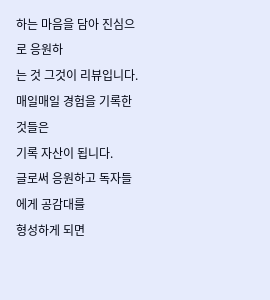하는 마음을 담아 진심으로 응원하
는 것 그것이 리뷰입니다.
매일매일 경험을 기록한 것들은
기록 자산이 됩니다.
글로써 응원하고 독자들에게 공감대를
형성하게 되면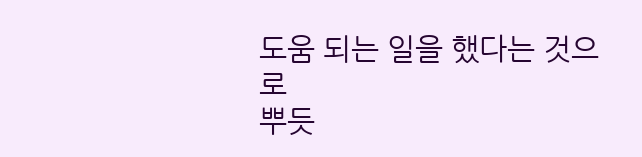도움 되는 일을 했다는 것으로
뿌듯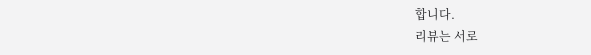합니다.
리뷰는 서로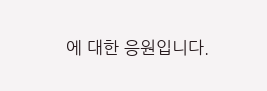에 대한 응원입니다.